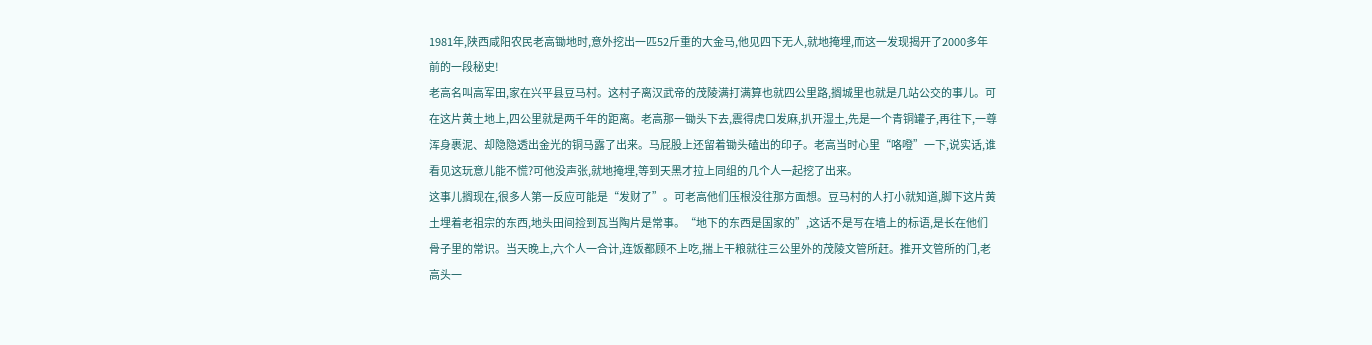1981年,陕西咸阳农民老高锄地时,意外挖出一匹52斤重的大金马,他见四下无人,就地掩埋,而这一发现揭开了2000多年前的一段秘史!
老高名叫高军田,家在兴平县豆马村。这村子离汉武帝的茂陵满打满算也就四公里路,搁城里也就是几站公交的事儿。可在这片黄土地上,四公里就是两千年的距离。老高那一锄头下去,震得虎口发麻,扒开湿土,先是一个青铜罐子,再往下,一尊浑身裹泥、却隐隐透出金光的铜马露了出来。马屁股上还留着锄头磕出的印子。老高当时心里“咯噔”一下,说实话,谁看见这玩意儿能不慌?可他没声张,就地掩埋,等到天黑才拉上同组的几个人一起挖了出来。
这事儿搁现在,很多人第一反应可能是“发财了”。可老高他们压根没往那方面想。豆马村的人打小就知道,脚下这片黄土埋着老祖宗的东西,地头田间捡到瓦当陶片是常事。“地下的东西是国家的”,这话不是写在墙上的标语,是长在他们骨子里的常识。当天晚上,六个人一合计,连饭都顾不上吃,揣上干粮就往三公里外的茂陵文管所赶。推开文管所的门,老高头一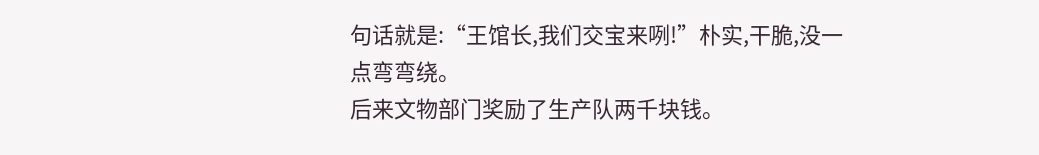句话就是:“王馆长,我们交宝来咧!”朴实,干脆,没一点弯弯绕。
后来文物部门奖励了生产队两千块钱。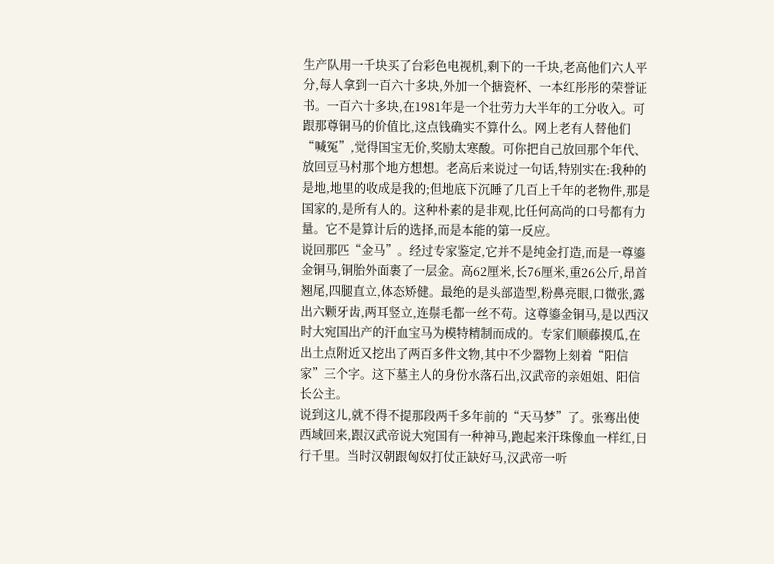生产队用一千块买了台彩色电视机,剩下的一千块,老高他们六人平分,每人拿到一百六十多块,外加一个搪瓷杯、一本红彤彤的荣誉证书。一百六十多块,在1981年是一个壮劳力大半年的工分收入。可跟那尊铜马的价值比,这点钱确实不算什么。网上老有人替他们“喊冤”,觉得国宝无价,奖励太寒酸。可你把自己放回那个年代、放回豆马村那个地方想想。老高后来说过一句话,特别实在:我种的是地,地里的收成是我的;但地底下沉睡了几百上千年的老物件,那是国家的,是所有人的。这种朴素的是非观,比任何高尚的口号都有力量。它不是算计后的选择,而是本能的第一反应。
说回那匹“金马”。经过专家鉴定,它并不是纯金打造,而是一尊鎏金铜马,铜胎外面裹了一层金。高62厘米,长76厘米,重26公斤,昂首翘尾,四腿直立,体态矫健。最绝的是头部造型,粉鼻亮眼,口微张,露出六颗牙齿,两耳竖立,连鬃毛都一丝不苟。这尊鎏金铜马,是以西汉时大宛国出产的汗血宝马为模特精制而成的。专家们顺藤摸瓜,在出土点附近又挖出了两百多件文物,其中不少器物上刻着“阳信家”三个字。这下墓主人的身份水落石出,汉武帝的亲姐姐、阳信长公主。
说到这儿,就不得不提那段两千多年前的“天马梦”了。张骞出使西域回来,跟汉武帝说大宛国有一种神马,跑起来汗珠像血一样红,日行千里。当时汉朝跟匈奴打仗正缺好马,汉武帝一听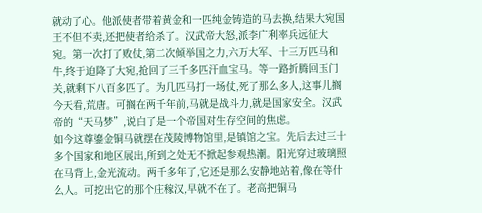就动了心。他派使者带着黄金和一匹纯金铸造的马去换,结果大宛国王不但不卖,还把使者给杀了。汉武帝大怒,派李广利率兵远征大宛。第一次打了败仗,第二次倾举国之力,六万大军、十三万匹马和牛,终于迫降了大宛,抢回了三千多匹汗血宝马。等一路折腾回玉门关,就剩下八百多匹了。为几匹马打一场仗,死了那么多人,这事儿搁今天看,荒唐。可搁在两千年前,马就是战斗力,就是国家安全。汉武帝的“天马梦”,说白了是一个帝国对生存空间的焦虑。
如今这尊鎏金铜马就摆在茂陵博物馆里,是镇馆之宝。先后去过三十多个国家和地区展出,所到之处无不掀起参观热潮。阳光穿过玻璃照在马背上,金光流动。两千多年了,它还是那么安静地站着,像在等什么人。可挖出它的那个庄稼汉,早就不在了。老高把铜马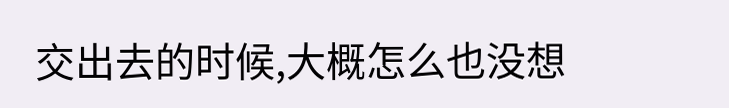交出去的时候,大概怎么也没想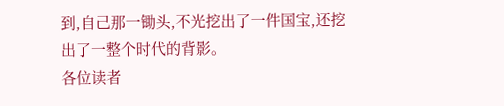到,自己那一锄头,不光挖出了一件国宝,还挖出了一整个时代的背影。
各位读者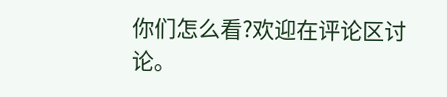你们怎么看?欢迎在评论区讨论。